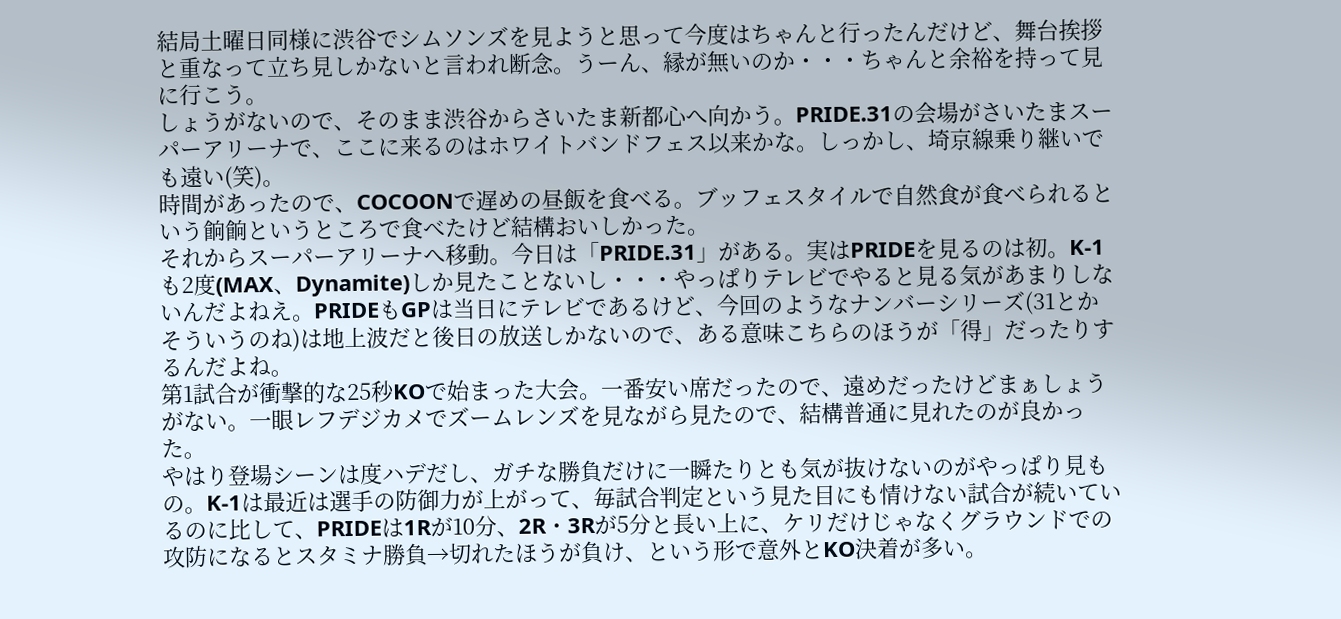結局土曜日同様に渋谷でシムソンズを見ようと思って今度はちゃんと行ったんだけど、舞台挨拶と重なって立ち見しかないと言われ断念。うーん、縁が無いのか・・・ちゃんと余裕を持って見に行こう。
しょうがないので、そのまま渋谷からさいたま新都心へ向かう。PRIDE.31の会場がさいたまスーパーアリーナで、ここに来るのはホワイトバンドフェス以来かな。しっかし、埼京線乗り継いでも遠い(笑)。
時間があったので、COCOONで遅めの昼飯を食べる。ブッフェスタイルで自然食が食べられるという餉餉というところで食べたけど結構おいしかった。
それからスーパーアリーナへ移動。今日は「PRIDE.31」がある。実はPRIDEを見るのは初。K-1も2度(MAX、Dynamite)しか見たことないし・・・やっぱりテレビでやると見る気があまりしないんだよねえ。PRIDEもGPは当日にテレビであるけど、今回のようなナンバーシリーズ(31とかそういうのね)は地上波だと後日の放送しかないので、ある意味こちらのほうが「得」だったりするんだよね。
第1試合が衝撃的な25秒KOで始まった大会。一番安い席だったので、遠めだったけどまぁしょうがない。一眼レフデジカメでズームレンズを見ながら見たので、結構普通に見れたのが良かった。
やはり登場シーンは度ハデだし、ガチな勝負だけに一瞬たりとも気が抜けないのがやっぱり見もの。K-1は最近は選手の防御力が上がって、毎試合判定という見た目にも情けない試合が続いているのに比して、PRIDEは1Rが10分、2R・3Rが5分と長い上に、ケリだけじゃなくグラウンドでの攻防になるとスタミナ勝負→切れたほうが負け、という形で意外とKO決着が多い。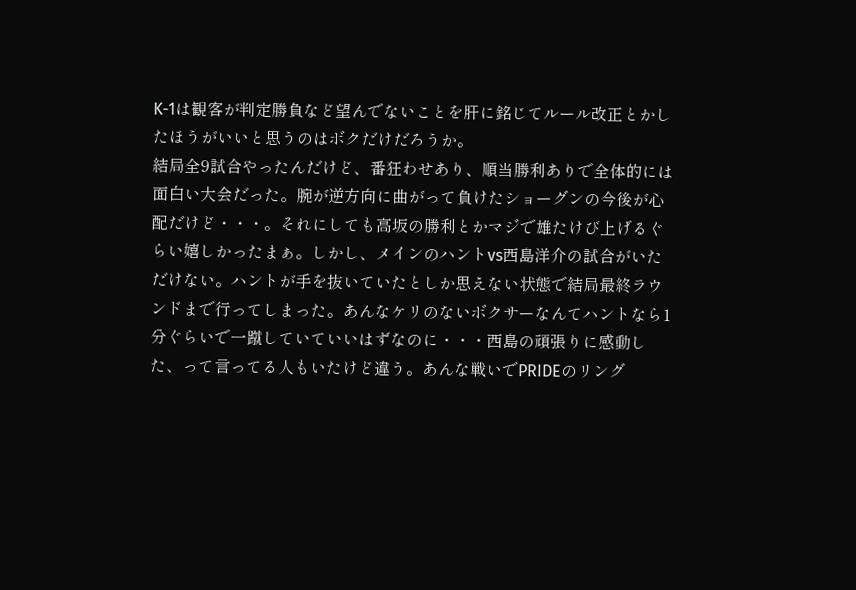K-1は観客が判定勝負など望んでないことを肝に銘じてルール改正とかしたほうがいいと思うのはボクだけだろうか。
結局全9試合やったんだけど、番狂わせあり、順当勝利ありで全体的には面白い大会だった。腕が逆方向に曲がって負けたショーグンの今後が心配だけど・・・。それにしても高坂の勝利とかマジで雄たけび上げるぐらい嬉しかったまぁ。しかし、メインのハントvs西島洋介の試合がいただけない。ハントが手を抜いていたとしか思えない状態で結局最終ラウンドまで行ってしまった。あんなケリのないボクサーなんてハントなら1分ぐらいで一蹴していていいはずなのに・・・西島の頑張りに感動した、って言ってる人もいたけど違う。あんな戦いでPRIDEのリング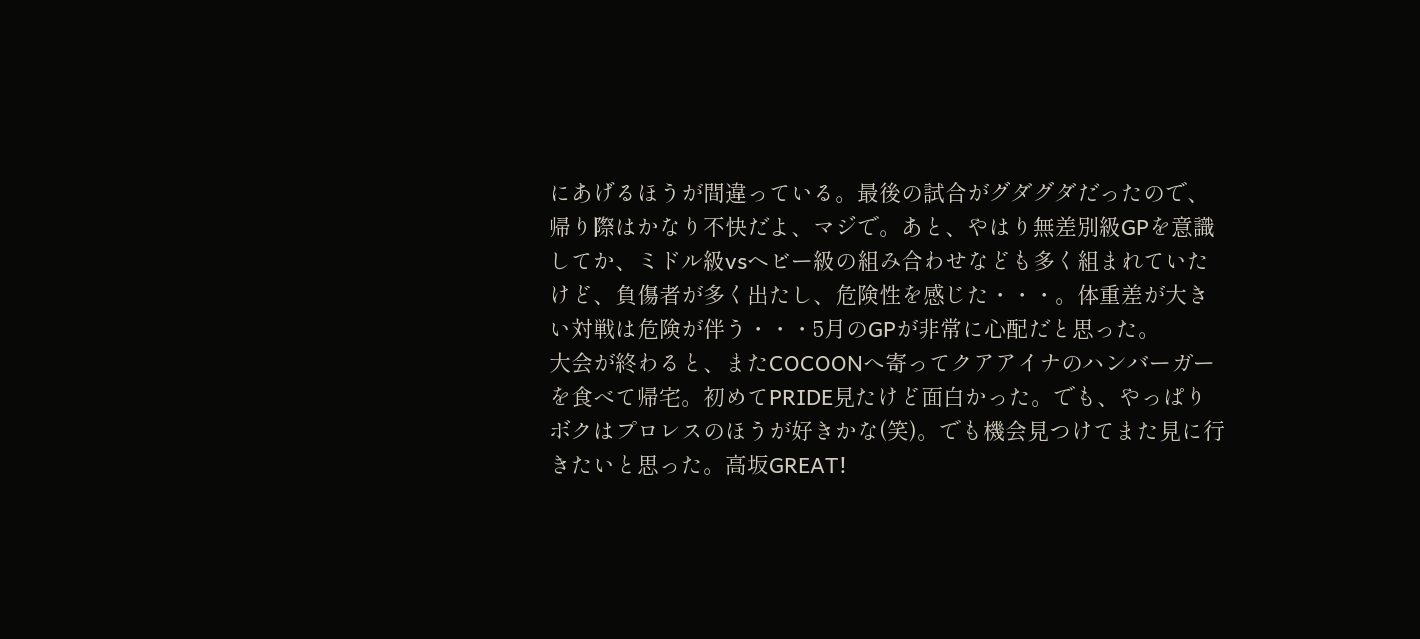にあげるほうが間違っている。最後の試合がグダグダだったので、帰り際はかなり不快だよ、マジで。あと、やはり無差別級GPを意識してか、ミドル級vsヘビー級の組み合わせなども多く組まれていたけど、負傷者が多く出たし、危険性を感じた・・・。体重差が大きい対戦は危険が伴う・・・5月のGPが非常に心配だと思った。
大会が終わると、またCOCOONへ寄ってクアアイナのハンバーガーを食べて帰宅。初めてPRIDE見たけど面白かった。でも、やっぱりボクはプロレスのほうが好きかな(笑)。でも機会見つけてまた見に行きたいと思った。高坂GREAT!